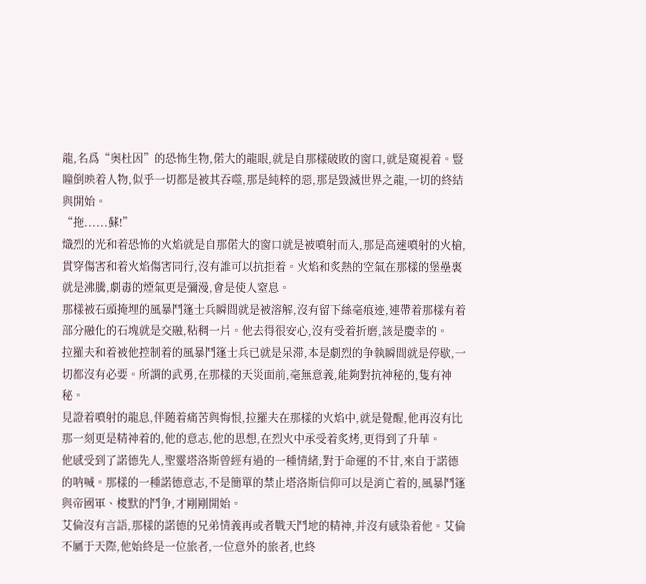龍,名爲“奧杜因”的恐怖生物,偌大的龍眼,就是自那樣破敗的窗口,就是窺視着。豎瞳倒映着人物,似乎一切都是被其吞噬,那是純粹的惡,那是毀滅世界之龍,一切的終結與開始。
“拖......蘇!”
熾烈的光和着恐怖的火焰就是自那偌大的窗口就是被噴射而入,那是高速噴射的火槍,貫穿傷害和着火焰傷害同行,沒有誰可以抗拒着。火焰和炙熱的空氣在那樣的堡壘裏就是沸騰,劇毒的煙氣更是彌漫,會是使人窒息。
那樣被石頭掩埋的風暴鬥篷士兵瞬間就是被溶解,沒有留下絲毫痕迹,連帶着那樣有着部分融化的石塊就是交融,粘稠一片。他去得很安心,沒有受着折磨,該是慶幸的。
拉羅夫和着被他控制着的風暴鬥篷士兵已就是呆滞,本是劇烈的争執瞬間就是停歇,一切都沒有必要。所謂的武勇,在那樣的天災面前,毫無意義,能夠對抗神秘的,隻有神秘。
見證着噴射的龍息,伴随着痛苦與悔恨,拉羅夫在那樣的火焰中,就是覺醒,他再沒有比那一刻更是精神着的,他的意志,他的思想,在烈火中承受着炙烤,更得到了升華。
他感受到了諾德先人,聖靈塔洛斯曾經有過的一種情緒,對于命運的不甘,來自于諾德的呐喊。那樣的一種諾德意志,不是簡單的禁止塔洛斯信仰可以是消亡着的,風暴鬥篷與帝國軍、梭默的鬥争,才剛剛開始。
艾倫沒有言語,那樣的諾德的兄弟情義再或者戰天鬥地的精神,并沒有感染着他。艾倫不屬于天際,他始終是一位旅者,一位意外的旅者,也終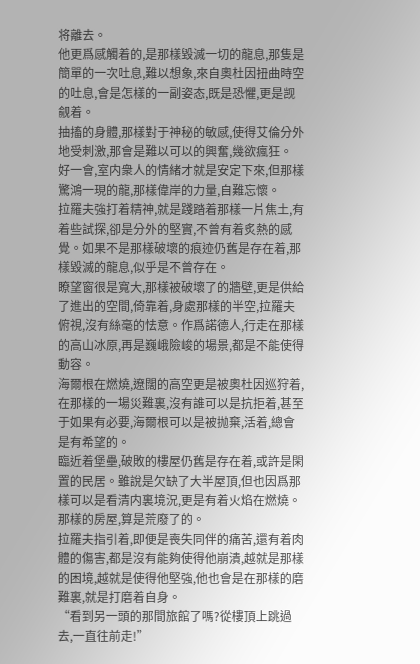将離去。
他更爲感觸着的,是那樣毀滅一切的龍息,那隻是簡單的一次吐息,難以想象,來自奧杜因扭曲時空的吐息,會是怎樣的一副姿态,既是恐懼,更是觊觎着。
抽搐的身體,那樣對于神秘的敏感,使得艾倫分外地受刺激,那會是難以可以的興奮,幾欲瘋狂。
好一會,室内衆人的情緒才就是安定下來,但那樣驚鴻一現的龍,那樣偉岸的力量,自難忘懷。
拉羅夫強打着精神,就是踐踏着那樣一片焦土,有着些試探,卻是分外的堅實,不曾有着炙熱的感覺。如果不是那樣破壞的痕迹仍舊是存在着,那樣毀滅的龍息,似乎是不曾存在。
瞭望窗很是寬大,那樣被破壞了的牆壁,更是供給了進出的空間,倚靠着,身處那樣的半空,拉羅夫俯視,沒有絲毫的怯意。作爲諾德人,行走在那樣的高山冰原,再是巍峨險峻的場景,都是不能使得動容。
海爾根在燃燒,遼闊的高空更是被奧杜因巡狩着,在那樣的一場災難裏,沒有誰可以是抗拒着,甚至于如果有必要,海爾根可以是被抛棄,活着,總會是有希望的。
臨近着堡壘,破敗的樓屋仍舊是存在着,或許是閑置的民居。雖說是欠缺了大半屋頂,但也因爲那樣可以是看清内裏境況,更是有着火焰在燃燒。那樣的房屋,算是荒廢了的。
拉羅夫指引着,即便是喪失同伴的痛苦,還有着肉體的傷害,都是沒有能夠使得他崩潰,越就是那樣的困境,越就是使得他堅強,他也會是在那樣的磨難裏,就是打磨着自身。
“看到另一頭的那間旅館了嗎?從樓頂上跳過去,一直往前走!”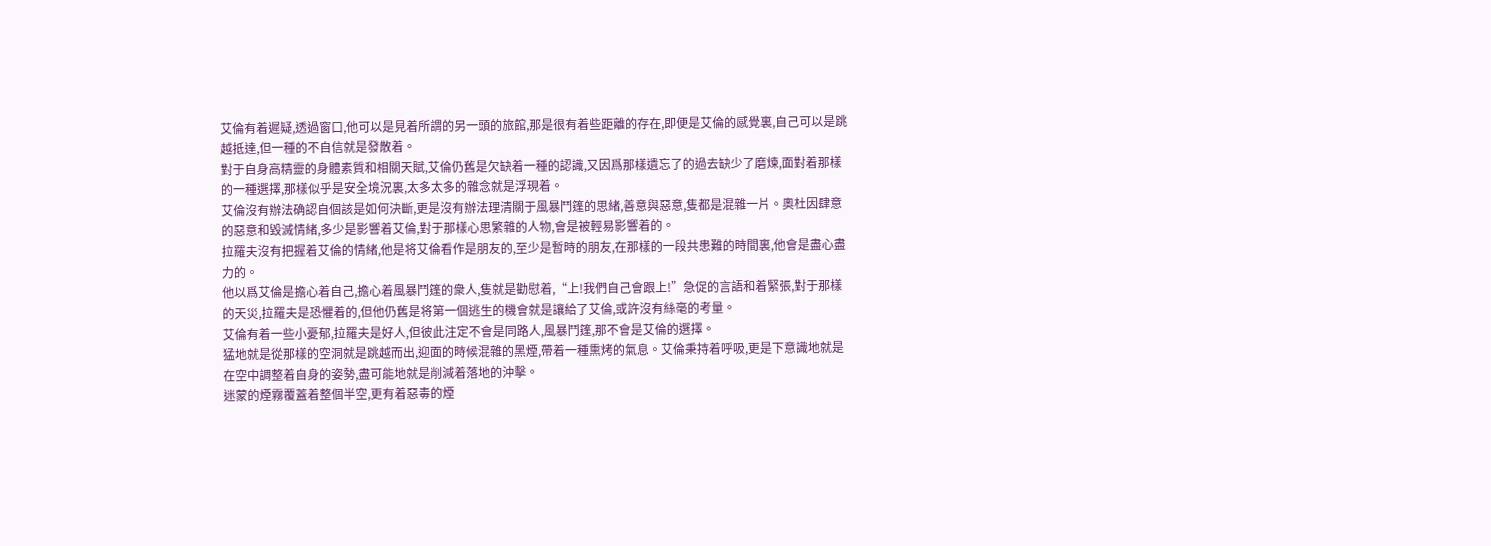艾倫有着遲疑,透過窗口,他可以是見着所謂的另一頭的旅館,那是很有着些距離的存在,即便是艾倫的感覺裏,自己可以是跳越抵達,但一種的不自信就是發散着。
對于自身高精靈的身體素質和相關天賦,艾倫仍舊是欠缺着一種的認識,又因爲那樣遺忘了的過去缺少了磨煉,面對着那樣的一種選擇,那樣似乎是安全境況裏,太多太多的雜念就是浮現着。
艾倫沒有辦法确認自個該是如何決斷,更是沒有辦法理清關于風暴鬥篷的思緒,善意與惡意,隻都是混雜一片。奧杜因肆意的惡意和毀滅情緒,多少是影響着艾倫,對于那樣心思繁雜的人物,會是被輕易影響着的。
拉羅夫沒有把握着艾倫的情緒,他是将艾倫看作是朋友的,至少是暫時的朋友,在那樣的一段共患難的時間裏,他會是盡心盡力的。
他以爲艾倫是擔心着自己,擔心着風暴鬥篷的衆人,隻就是勸慰着,“上!我們自己會跟上!”急促的言語和着緊張,對于那樣的天災,拉羅夫是恐懼着的,但他仍舊是将第一個逃生的機會就是讓給了艾倫,或許沒有絲毫的考量。
艾倫有着一些小憂郁,拉羅夫是好人,但彼此注定不會是同路人,風暴鬥篷,那不會是艾倫的選擇。
猛地就是從那樣的空洞就是跳越而出,迎面的時候混雜的黑煙,帶着一種熏烤的氣息。艾倫秉持着呼吸,更是下意識地就是在空中調整着自身的姿勢,盡可能地就是削減着落地的沖擊。
迷蒙的煙霧覆蓋着整個半空,更有着惡毒的煙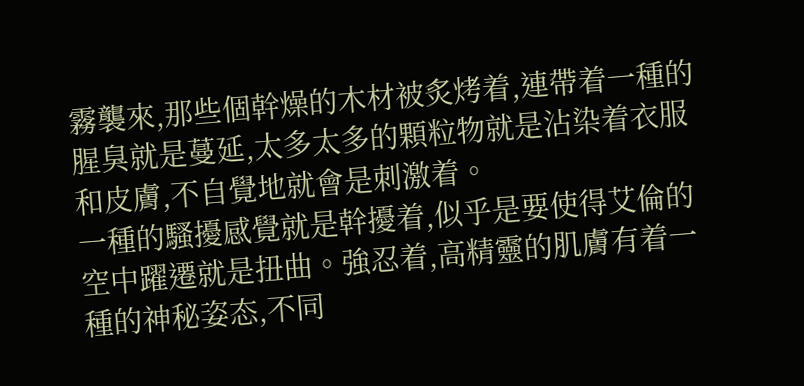霧襲來,那些個幹燥的木材被炙烤着,連帶着一種的腥臭就是蔓延,太多太多的顆粒物就是沾染着衣服和皮膚,不自覺地就會是刺激着。
一種的騷擾感覺就是幹擾着,似乎是要使得艾倫的空中躍遷就是扭曲。強忍着,高精靈的肌膚有着一種的神秘姿态,不同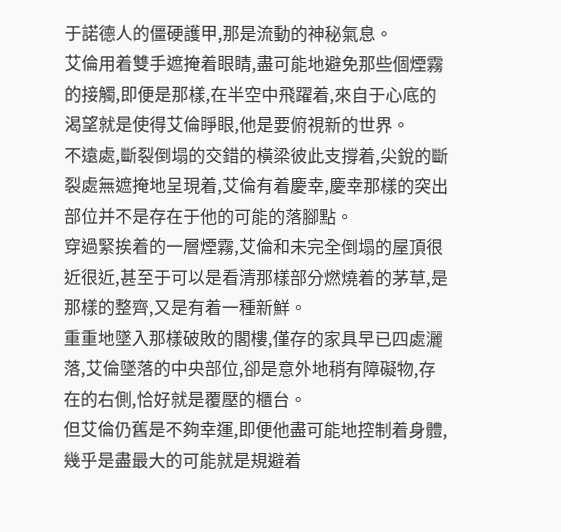于諾德人的僵硬護甲,那是流動的神秘氣息。
艾倫用着雙手遮掩着眼睛,盡可能地避免那些個煙霧的接觸,即便是那樣,在半空中飛躍着,來自于心底的渴望就是使得艾倫睜眼,他是要俯視新的世界。
不遠處,斷裂倒塌的交錯的橫梁彼此支撐着,尖銳的斷裂處無遮掩地呈現着,艾倫有着慶幸,慶幸那樣的突出部位并不是存在于他的可能的落腳點。
穿過緊挨着的一層煙霧,艾倫和未完全倒塌的屋頂很近很近,甚至于可以是看清那樣部分燃燒着的茅草,是那樣的整齊,又是有着一種新鮮。
重重地墜入那樣破敗的閣樓,僅存的家具早已四處灑落,艾倫墜落的中央部位,卻是意外地稍有障礙物,存在的右側,恰好就是覆壓的櫃台。
但艾倫仍舊是不夠幸運,即便他盡可能地控制着身體,幾乎是盡最大的可能就是規避着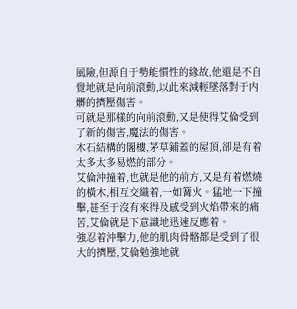風險,但源自于勢能慣性的緣故,他還是不自覺地就是向前滾動,以此來減輕墜落對于内髒的擠壓傷害。
可就是那樣的向前滾動,又是使得艾倫受到了新的傷害,魔法的傷害。
木石結構的閣樓,茅草鋪蓋的屋頂,卻是有着太多太多易燃的部分。
艾倫沖撞着,也就是他的前方,又是有着燃燒的橫木,相互交織着,一如篝火。猛地一下撞擊,甚至于沒有來得及感受到火焰帶來的痛苦,艾倫就是下意識地迅速反應着。
強忍着沖擊力,他的肌肉骨骼都是受到了很大的擠壓,艾倫勉強地就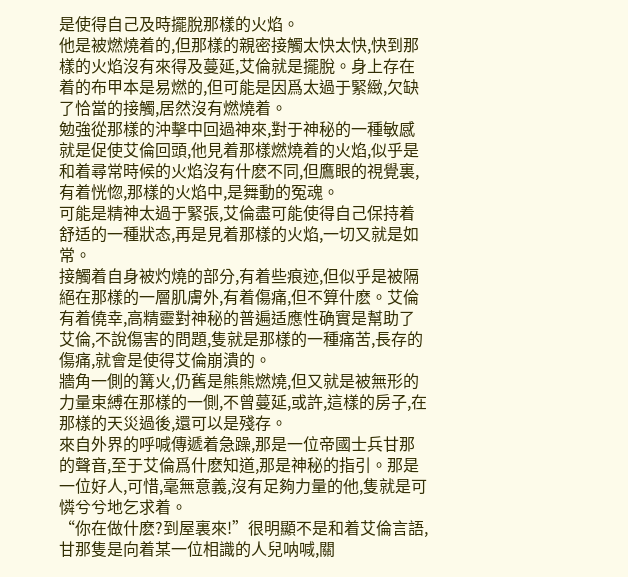是使得自己及時擺脫那樣的火焰。
他是被燃燒着的,但那樣的親密接觸太快太快,快到那樣的火焰沒有來得及蔓延,艾倫就是擺脫。身上存在着的布甲本是易燃的,但可能是因爲太過于緊緻,欠缺了恰當的接觸,居然沒有燃燒着。
勉強從那樣的沖擊中回過神來,對于神秘的一種敏感就是促使艾倫回頭,他見着那樣燃燒着的火焰,似乎是和着尋常時候的火焰沒有什麽不同,但鷹眼的視覺裏,有着恍惚,那樣的火焰中,是舞動的冤魂。
可能是精神太過于緊張,艾倫盡可能使得自己保持着舒适的一種狀态,再是見着那樣的火焰,一切又就是如常。
接觸着自身被灼燒的部分,有着些痕迹,但似乎是被隔絕在那樣的一層肌膚外,有着傷痛,但不算什麽。艾倫有着僥幸,高精靈對神秘的普遍适應性确實是幫助了艾倫,不說傷害的問題,隻就是那樣的一種痛苦,長存的傷痛,就會是使得艾倫崩潰的。
牆角一側的篝火,仍舊是熊熊燃燒,但又就是被無形的力量束縛在那樣的一側,不曾蔓延,或許,這樣的房子,在那樣的天災過後,還可以是殘存。
來自外界的呼喊傳遞着急躁,那是一位帝國士兵甘那的聲音,至于艾倫爲什麽知道,那是神秘的指引。那是一位好人,可惜,毫無意義,沒有足夠力量的他,隻就是可憐兮兮地乞求着。
“你在做什麽?到屋裏來!”很明顯不是和着艾倫言語,甘那隻是向着某一位相識的人兒呐喊,關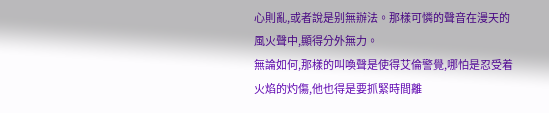心則亂,或者說是别無辦法。那樣可憐的聲音在漫天的風火聲中,顯得分外無力。
無論如何,那樣的叫喚聲是使得艾倫警覺,哪怕是忍受着火焰的灼傷,他也得是要抓緊時間離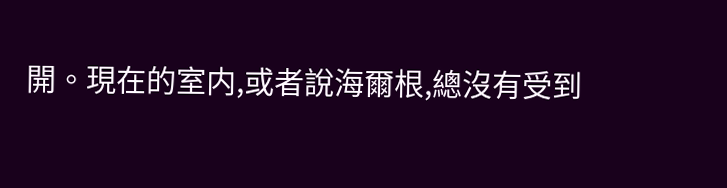開。現在的室内,或者說海爾根,總沒有受到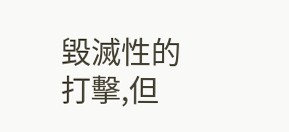毀滅性的打擊,但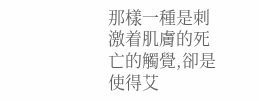那樣一種是刺激着肌膚的死亡的觸覺,卻是使得艾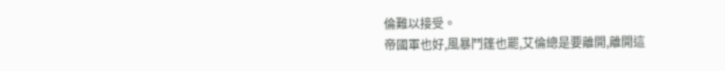倫難以接受。
帝國軍也好,風暴鬥篷也罷,艾倫總是要離開,離開這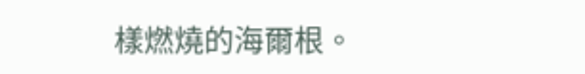樣燃燒的海爾根。